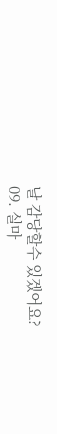날 감당할수 있겠어요?
09. 실마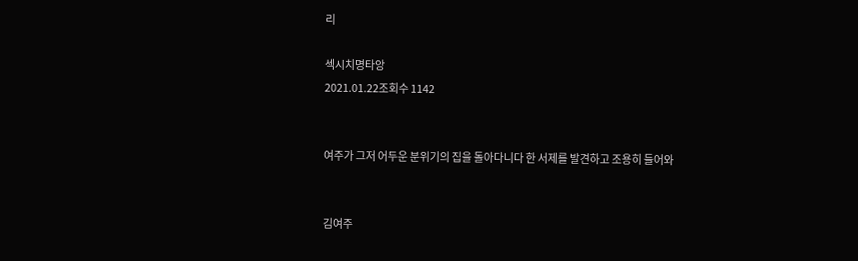리

섹시치명타앙
2021.01.22조회수 1142


여주가 그저 어두운 분위기의 집을 돌아다니다 한 서제를 발견하고 조용히 들어와


김여주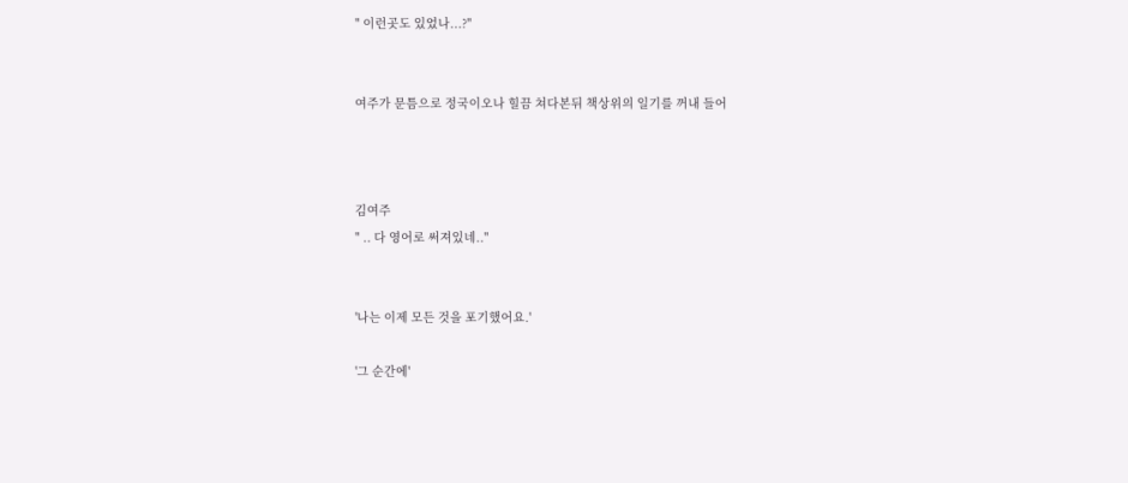" 이런곳도 있었나...?"


여주가 문틈으로 정국이오나 힐끔 쳐다본뒤 책상위의 일기를 꺼내 들어



김여주
" .. 다 영어로 써져있네.."


'나는 이제 모든 것을 포기했어요.'

'그 순간에'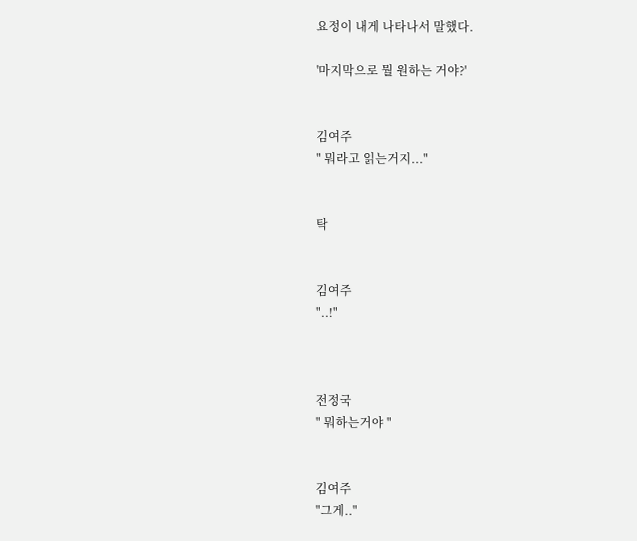요정이 내게 나타나서 말했다.

'마지막으로 뭘 원하는 거야?'


김여주
" 뭐라고 읽는거지..."


탁


김여주
"..!"



전정국
" 뭐하는거야 "


김여주
"그게.."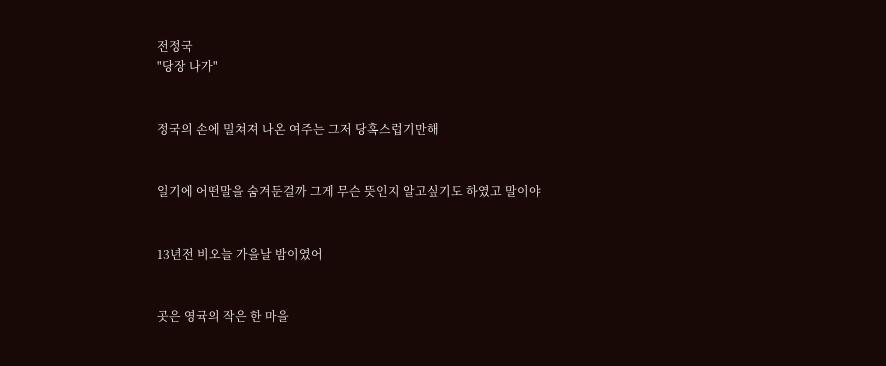전정국
"당장 나가"


정국의 손에 밀쳐져 나온 여주는 그저 당혹스럽기만해


일기에 어떤말을 숨겨둔걸까 그게 무슨 뜻인지 알고싶기도 하였고 말이야


13년전 비오늘 가을날 밤이였어


곳은 영귝의 작은 한 마을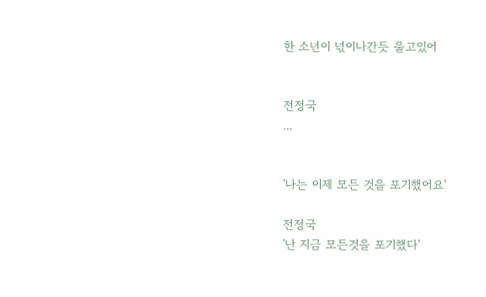한 소년이 넋이나간듯 울고있어


전정국
...


'나는 이제 모든 것을 포기했어요'

전정국
'난 지금 모든것을 포기했다'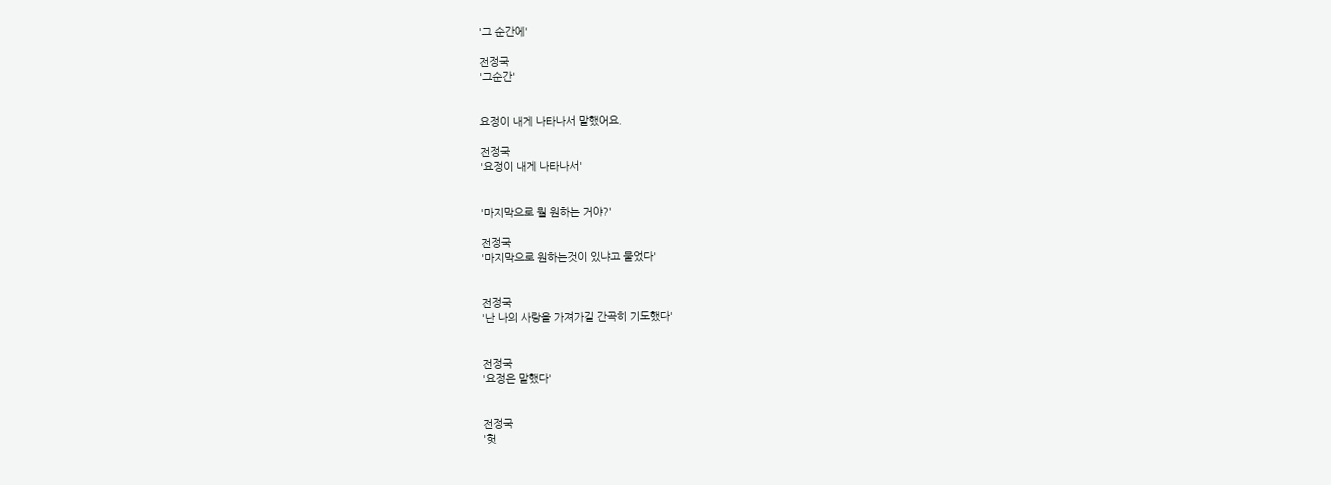'그 순간에'

전정국
'그순간'


요정이 내게 나타나서 말했어요.

전정국
'요정이 내게 나타나서'


'마지막으로 뭘 원하는 거야?'

전정국
'마지막으로 원하는것이 있냐고 물었다'


전정국
'난 나의 사랑을 가져가길 간곡히 기도했다'


전정국
'요정은 말했다'


전정국
'헛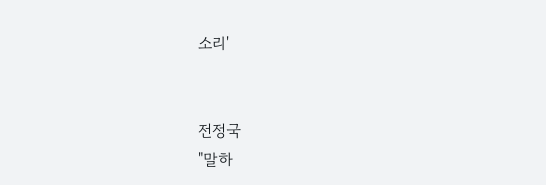소리'


전정국
"말하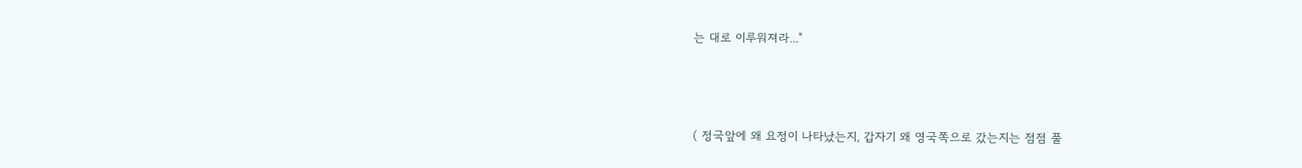는 대로 이루워져라..."



( 정국앞에 왜 요정이 나타났는지, 갑자기 왜 영국쪽으로 갔는지는 점점 풀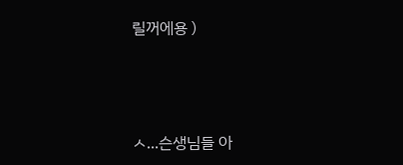릴꺼에용 )



ㅅ...슨생님들 아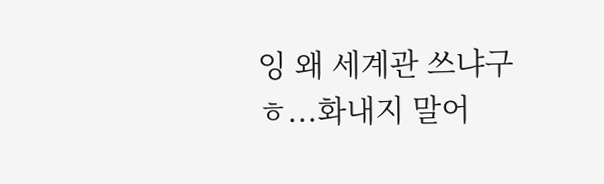잉 왜 세계관 쓰냐구 ㅎ...화내지 말어